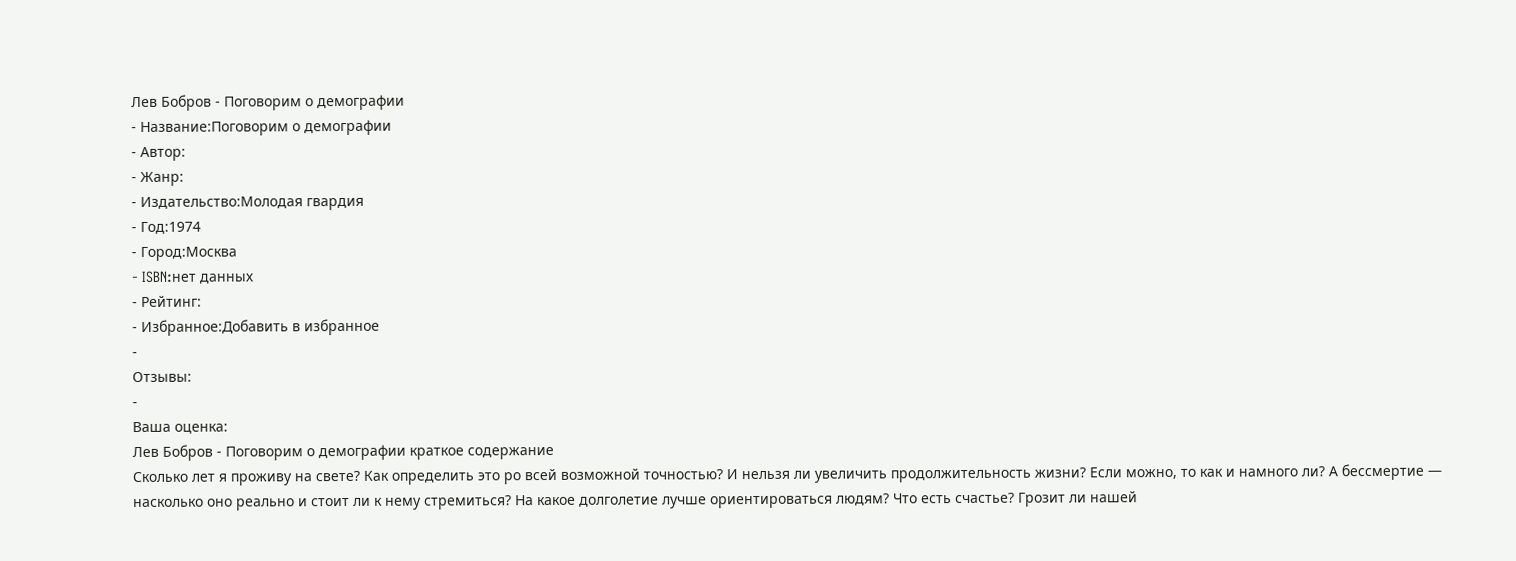Лев Бобров - Поговорим о демографии
- Название:Поговорим о демографии
- Автор:
- Жанр:
- Издательство:Молодая гвардия
- Год:1974
- Город:Москва
- ISBN:нет данных
- Рейтинг:
- Избранное:Добавить в избранное
-
Отзывы:
-
Ваша оценка:
Лев Бобров - Поговорим о демографии краткое содержание
Сколько лет я проживу на свете? Как определить это ро всей возможной точностью? И нельзя ли увеличить продолжительность жизни? Если можно, то как и намного ли? А бессмертие — насколько оно реально и стоит ли к нему стремиться? На какое долголетие лучше ориентироваться людям? Что есть счастье? Грозит ли нашей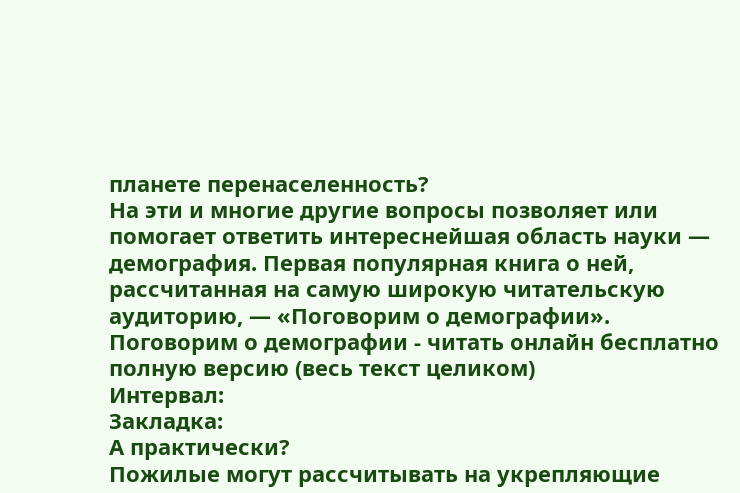планете перенаселенность?
На эти и многие другие вопросы позволяет или помогает ответить интереснейшая область науки — демография. Первая популярная книга о ней, рассчитанная на самую широкую читательскую аудиторию, — «Поговорим о демографии».
Поговорим о демографии - читать онлайн бесплатно полную версию (весь текст целиком)
Интервал:
Закладка:
А практически?
Пожилые могут рассчитывать на укрепляющие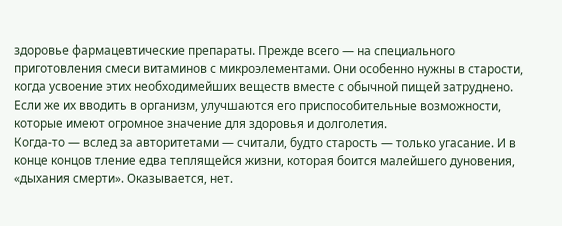здоровье фармацевтические препараты. Прежде всего — на специального приготовления смеси витаминов с микроэлементами. Они особенно нужны в старости, когда усвоение этих необходимейших веществ вместе с обычной пищей затруднено. Если же их вводить в организм, улучшаются его приспособительные возможности, которые имеют огромное значение для здоровья и долголетия.
Когда-то — вслед за авторитетами — считали, будто старость — только угасание. И в конце концов тление едва теплящейся жизни, которая боится малейшего дуновения, «дыхания смерти». Оказывается, нет.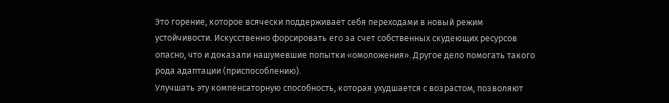Это горение, которое всячески поддерживает себя переходами в новый режим устойчивости. Искусственно форсировать его за счет собственных скудеющих ресурсов опасно, что и доказали нашумевшие попытки «омоложения». Другое дело помогать такого рода адаптации (приспособлению).
Улучшать эту компенсаторную способность, которая ухудшается с возрастом, позволяют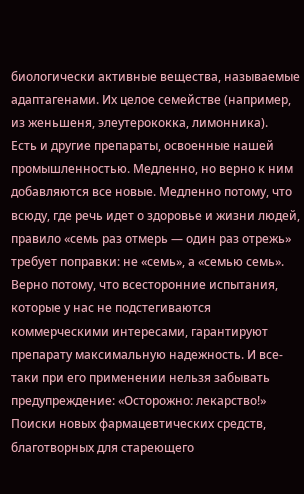биологически активные вещества, называемые адаптагенами. Их целое семействе (например, из женьшеня, элеутерококка, лимонника).
Есть и другие препараты, освоенные нашей промышленностью. Медленно, но верно к ним добавляются все новые. Медленно потому, что всюду, где речь идет о здоровье и жизни людей, правило «семь раз отмерь — один раз отрежь» требует поправки: не «семь», а «семью семь». Верно потому, что всесторонние испытания, которые у нас не подстегиваются коммерческими интересами, гарантируют препарату максимальную надежность. И все-таки при его применении нельзя забывать предупреждение: «Осторожно: лекарство!»
Поиски новых фармацевтических средств, благотворных для стареющего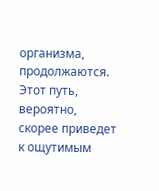организма, продолжаются. Этот путь, вероятно, скорее приведет к ощутимым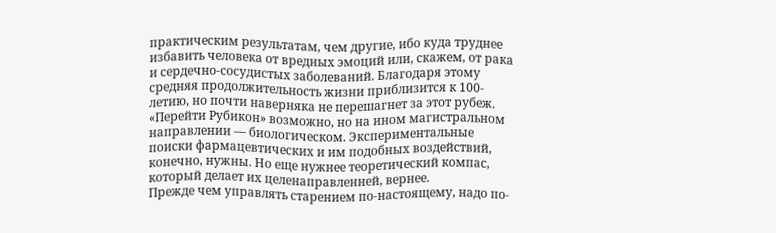практическим результатам, чем другие, ибо куда труднее избавить человека от вредных эмоций или, скажем, от рака и сердечно-сосудистых заболеваний. Благодаря этому средняя продолжительность жизни приблизится к 100-летию, но почти наверняка не перешагнет за этот рубеж.
«Перейти Рубикон» возможно, но на ином магистральном направлении — биологическом. Экспериментальные поиски фармацевтических и им подобных воздействий, конечно, нужны. Но еще нужнее теоретический компас, который делает их целенаправленней, вернее.
Прежде чем управлять старением по-настоящему, надо по-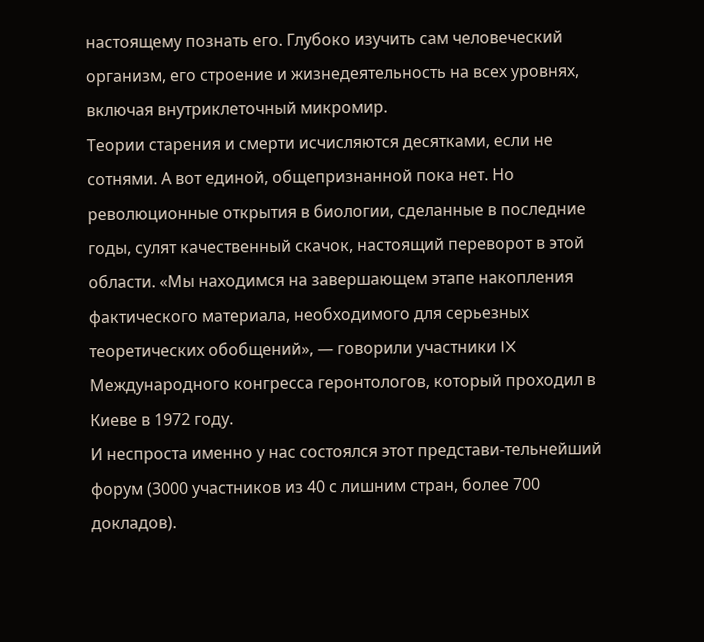настоящему познать его. Глубоко изучить сам человеческий организм, его строение и жизнедеятельность на всех уровнях, включая внутриклеточный микромир.
Теории старения и смерти исчисляются десятками, если не сотнями. А вот единой, общепризнанной пока нет. Но революционные открытия в биологии, сделанные в последние годы, сулят качественный скачок, настоящий переворот в этой области. «Мы находимся на завершающем этапе накопления фактического материала, необходимого для серьезных теоретических обобщений», — говорили участники IX Международного конгресса геронтологов, который проходил в Киеве в 1972 году.
И неспроста именно у нас состоялся этот представи-тельнейший форум (3000 участников из 40 с лишним стран, более 700 докладов).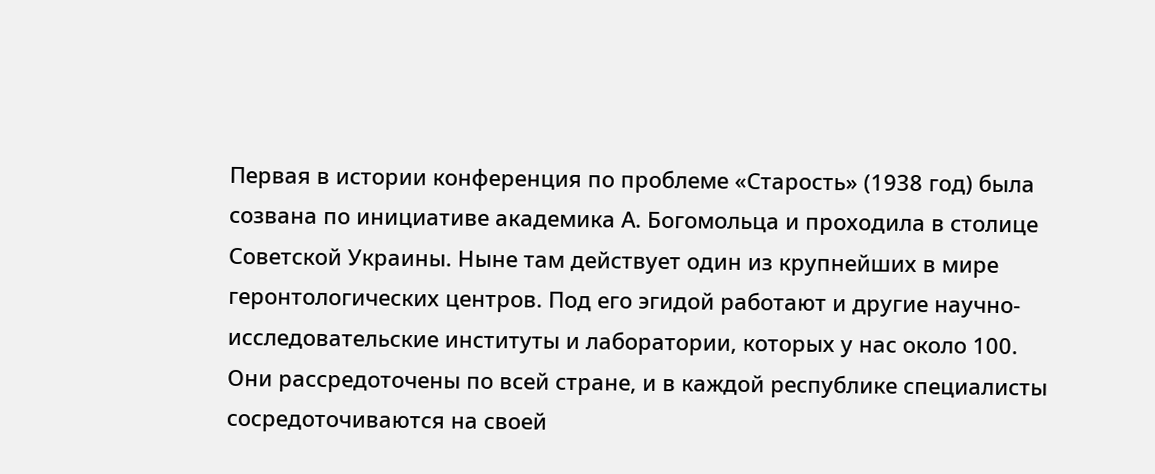Первая в истории конференция по проблеме «Старость» (1938 год) была созвана по инициативе академика А. Богомольца и проходила в столице Советской Украины. Ныне там действует один из крупнейших в мире геронтологических центров. Под его эгидой работают и другие научно-исследовательские институты и лаборатории, которых у нас около 100.
Они рассредоточены по всей стране, и в каждой республике специалисты сосредоточиваются на своей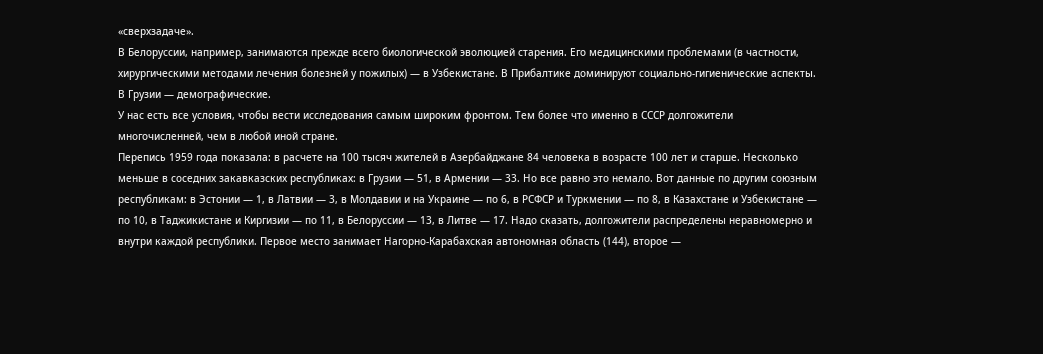«сверхзадаче».
В Белоруссии, например, занимаются прежде всего биологической эволюцией старения. Его медицинскими проблемами (в частности, хирургическими методами лечения болезней у пожилых) — в Узбекистане. В Прибалтике доминируют социально-гигиенические аспекты. В Грузии — демографические.
У нас есть все условия, чтобы вести исследования самым широким фронтом. Тем более что именно в СССР долгожители многочисленней, чем в любой иной стране.
Перепись 1959 года показала: в расчете на 100 тысяч жителей в Азербайджане 84 человека в возрасте 100 лет и старше. Несколько меньше в соседних закавказских республиках: в Грузии — 51, в Армении — 33. Но все равно это немало. Вот данные по другим союзным республикам: в Эстонии — 1, в Латвии — 3, в Молдавии и на Украине — по 6, в РСФСР и Туркмении — по 8, в Казахстане и Узбекистане — по 10, в Таджикистане и Киргизии — по 11, в Белоруссии — 13, в Литве — 17. Надо сказать, долгожители распределены неравномерно и внутри каждой республики. Первое место занимает Нагорно-Карабахская автономная область (144), второе —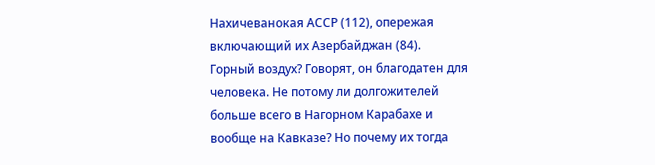Нахичеванокая АССР (112), опережая включающий их Азербайджан (84).
Горный воздух? Говорят, он благодатен для человека. Не потому ли долгожителей больше всего в Нагорном Карабахе и вообще на Кавказе? Но почему их тогда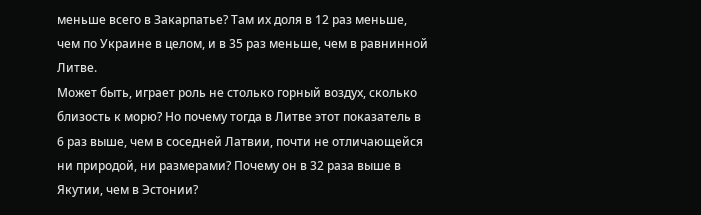меньше всего в Закарпатье? Там их доля в 12 раз меньше, чем по Украине в целом, и в 35 раз меньше, чем в равнинной Литве.
Может быть, играет роль не столько горный воздух, сколько близость к морю? Но почему тогда в Литве этот показатель в 6 раз выше, чем в соседней Латвии, почти не отличающейся ни природой, ни размерами? Почему он в 32 раза выше в Якутии, чем в Эстонии?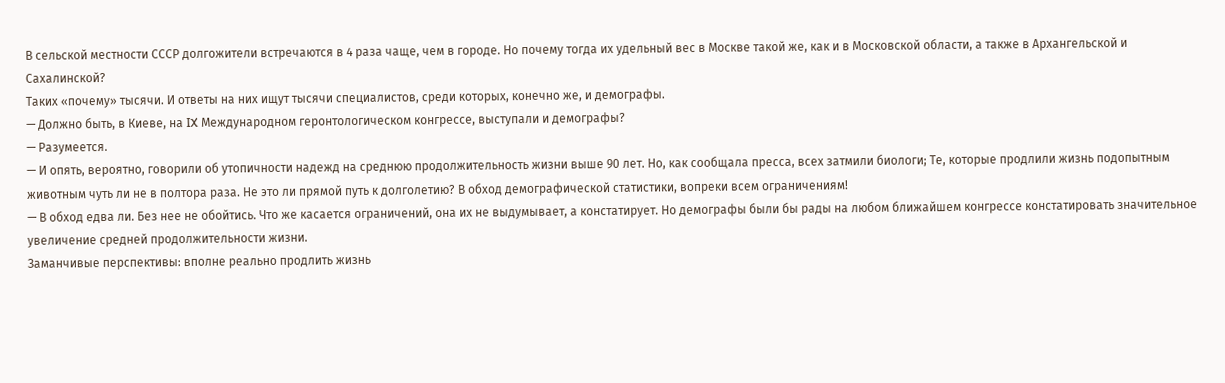В сельской местности СССР долгожители встречаются в 4 раза чаще, чем в городе. Но почему тогда их удельный вес в Москве такой же, как и в Московской области, а также в Архангельской и Сахалинской?
Таких «почему» тысячи. И ответы на них ищут тысячи специалистов, среди которых, конечно же, и демографы.
— Должно быть, в Киеве, на IX Международном геронтологическом конгрессе, выступали и демографы?
— Разумеется.
— И опять, вероятно, говорили об утопичности надежд на среднюю продолжительность жизни выше 90 лет. Но, как сообщала пресса, всех затмили биологи; Те, которые продлили жизнь подопытным животным чуть ли не в полтора раза. Не это ли прямой путь к долголетию? В обход демографической статистики, вопреки всем ограничениям!
— В обход едва ли. Без нее не обойтись. Что же касается ограничений, она их не выдумывает, а констатирует. Но демографы были бы рады на любом ближайшем конгрессе констатировать значительное увеличение средней продолжительности жизни.
Заманчивые перспективы: вполне реально продлить жизнь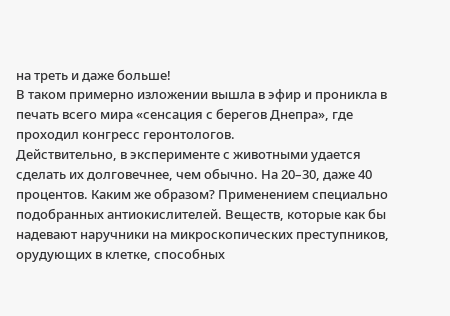на треть и даже больше!
В таком примерно изложении вышла в эфир и проникла в печать всего мира «сенсация с берегов Днепра», где проходил конгресс геронтологов.
Действительно, в эксперименте с животными удается сделать их долговечнее, чем обычно. На 20–30, даже 40 процентов. Каким же образом? Применением специально подобранных антиокислителей. Веществ, которые как бы надевают наручники на микроскопических преступников, орудующих в клетке, способных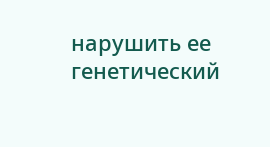нарушить ее генетический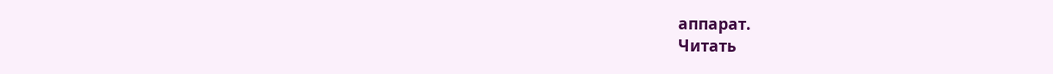аппарат.
Читать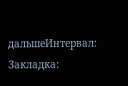дальшеИнтервал:
Закладка: